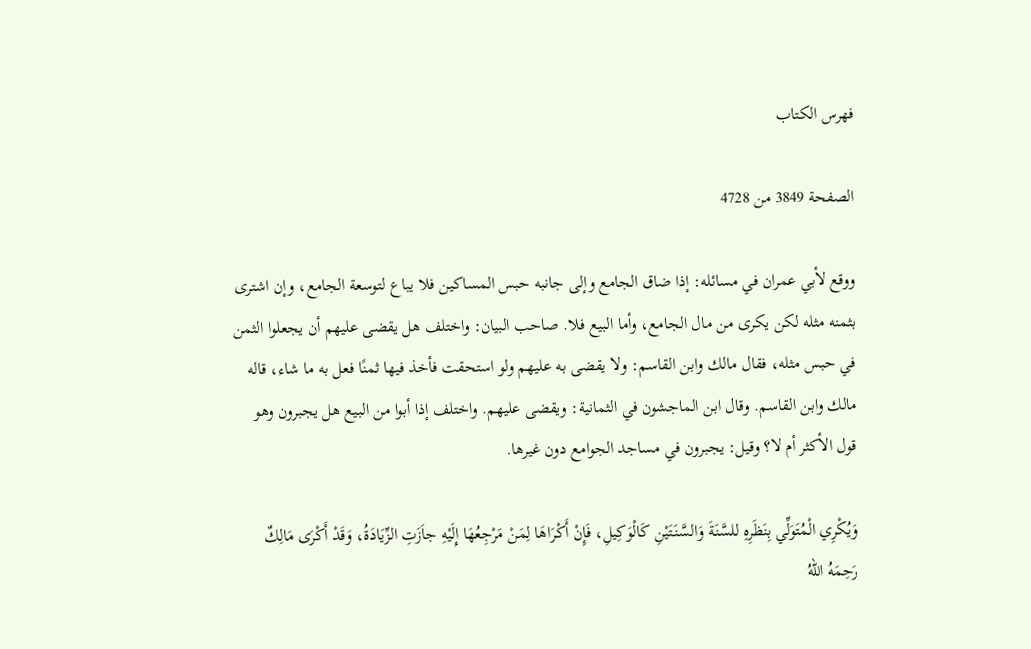فهرس الكتاب

الصفحة 3849 من 4728

ووقع لأبي عمران في مسائله: إذا ضاق الجامع وإلى جانبه حبس المساكين فلا يباع لتوسعة الجامع، وإن اشترى بثمنه مثله لكن يكرى من مال الجامع، وأما البيع فلا. صاحب البيان: واختلف هل يقضى عليهم أن يجعلوا الثمن في حبس مثله، فقال مالك وابن القاسم: ولا يقضى به عليهم ولو استحقت فأخذ فيها ثمنًا فعل به ما شاء، قاله مالك وابن القاسم. وقال ابن الماجشون في الثمانية: ويقضى عليهم. واختلف إذا أبوا من البيع هل يجبرون وهو قول الأكثر أم لا؟ وقيل: يجبرون في مساجد الجوامع دون غيرها.

وَيُكْرِي الْمُتَوَلِّي بِنَظَرِهِ للسَّنَةَ وَالسَّنَتَيْنِ كَالْوَكِيلِ، فَإِنْ أَكْرَاهَا لِمَنْ مَرْجِعُهَا إِلَيْهِ جاَزَتِ الزِّيَادَةُ، وَقَدْ أَكْرَى مَالِكٌ رَحِمَهُ اللهُ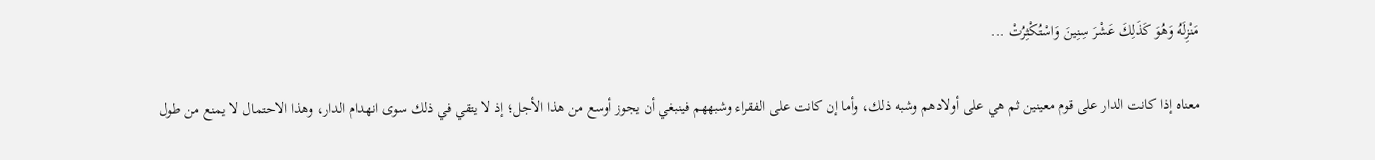مَنْزِلَهُ وَهُوَ كَذَلِكَ عَشْرَ سِنِينَ وَاسْتُكْثِرُتْ ...

معناه إذا كانت الدار على قوم معينين ثم هي على أولادهم وشبه ذلك، وأما إن كانت على الفقراء وشبههم فينبغي أن يجوز أوسع من هذا الأجل؛ إذ لا يتقي في ذلك سوى انهدام الدار، وهذا الاحتمال لا يمنع من طول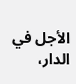الأجل في الدار،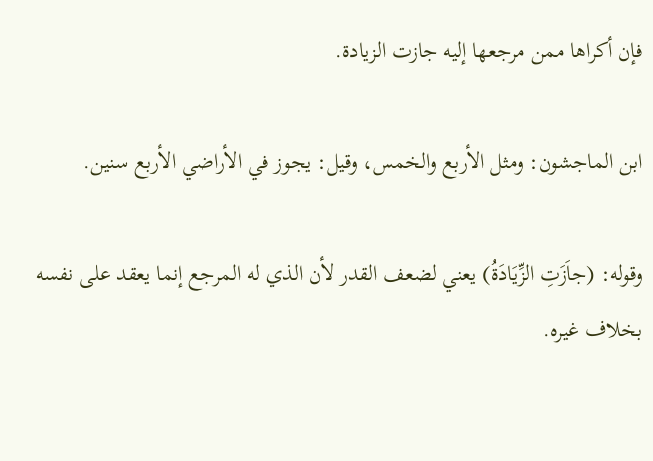فإن أكراها ممن مرجعها إليه جازت الزيادة.

ابن الماجشون: ومثل الأربع والخمس، وقيل: يجوز في الأراضي الأربع سنين.

وقوله: (جاَزَتِ الزِّيَادَةُ) يعني لضعف القدر لأن الذي له المرجع إنما يعقد على نفسه بخلاف غيره.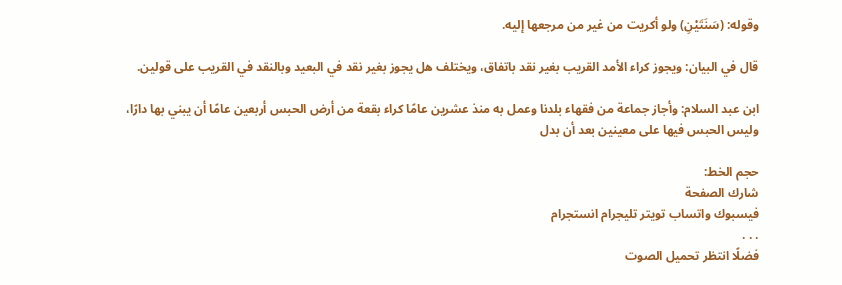وقوله: (سَنَتَيْنِ) ولو أكريت من غير من مرجعها إليه.

قال في البيان: ويجوز كراء الأمد القريب بغير نقد باتفاق، ويختلف هل يجوز بغير نقد في البعيد وبالنقد في القريب على قولين.

ابن عبد السلام: وأجاز جماعة من فقهاء بلدنا وعمل به منذ عشرين عامًا كراء بقعة من أرض الحبس أربعين عامًا أن يبني بها دارًا، وليس الحبس فيها على معينين بعد أن بدل

حجم الخط:
شارك الصفحة
فيسبوك واتساب تويتر تليجرام انستجرام
. . .
فضلًا انتظر تحميل الصوت